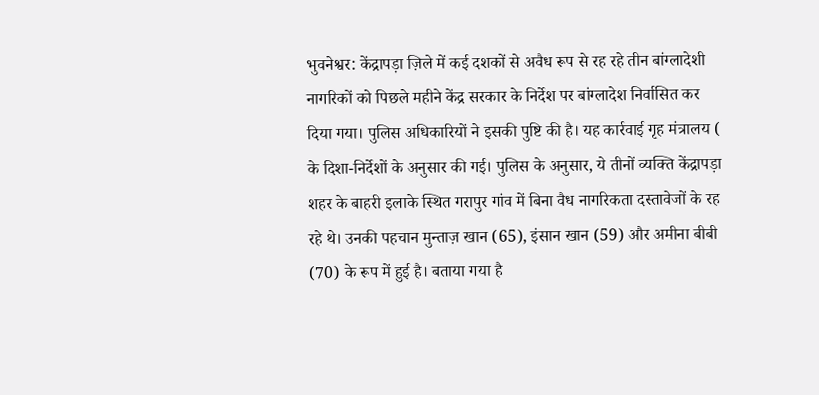भुवनेश्वर: केंद्रापड़ा ज़िले में कई दशकों से अवैध रूप से रह रहे तीन बांग्लादेशी नागरिकों को पिछले महीने केंद्र सरकार के निर्देश पर बांग्लादेश निर्वासित कर दिया गया। पुलिस अधिकारियों ने इसकी पुष्टि की है। यह कार्रवाई गृह मंत्रालय ( के दिशा-निर्देशों के अनुसार की गई। पुलिस के अनुसार, ये तीनों व्यक्ति केंद्रापड़ा शहर के बाहरी इलाके स्थित गरापुर गांव में बिना वैध नागरिकता दस्तावेजों के रह रहे थे। उनकी पहचान मुन्ताज़ खान (65), इंसान खान (59) और अमीना बीबी (70) के रूप में हुई है। बताया गया है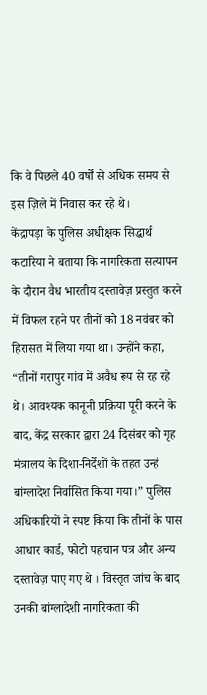कि वे पिछले 40 वर्षों से अधिक समय से इस ज़िले में निवास कर रहे थे।
केंद्रापड़ा के पुलिस अधीक्षक सिद्धार्थ कटारिया ने बताया कि नागरिकता सत्यापन के दौरान वैध भारतीय दस्तावेज़ प्रस्तुत करने में विफल रहने पर तीनों को 18 नवंबर को हिरासत में लिया गया था। उन्होंने कहा, “तीनों गरापुर गांव में अवैध रूप से रह रहे थे। आवश्यक कानूनी प्रक्रिया पूरी करने के बाद, केंद्र सरकार द्वारा 24 दिसंबर को गृह मंत्रालय के दिशा-निर्देशों के तहत उन्हं बांग्लादेश निर्वासित किया गया।” पुलिस अधिकारियों ने स्पष्ट किया कि तीनों के पास आधार कार्ड, फोटो पहचान पत्र और अन्य दस्तावेज़ पाए गए थे । विस्तृत जांच के बाद उनकी बांग्लादेशी नागरिकता की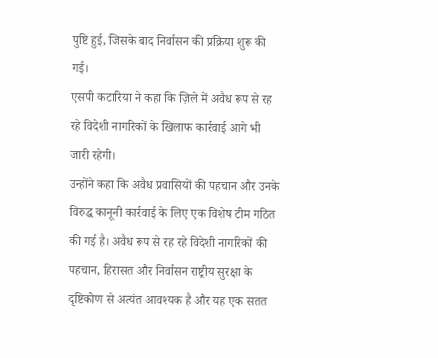पुष्टि हुई, जिसके बाद निर्वासन की प्रक्रिया शुरू की गई।
एसपी कटारिया ने कहा कि ज़िले में अवैध रूप से रह रहे विदेशी नागरिकों के खिलाफ कार्रवाई आगे भी जारी रहेगी।
उन्होंने कहा कि अवैध प्रवासियों की पहचान और उनके विरुद्ध कानूनी कार्रवाई के लिए एक विशेष टीम गठित की गई है। अवैध रूप से रह रहे विदेशी नागरिकों की पहचान, हिरासत और निर्वासन राष्ट्रीय सुरक्षा के दृष्टिकोण से अत्यंत आवश्यक है और यह एक सतत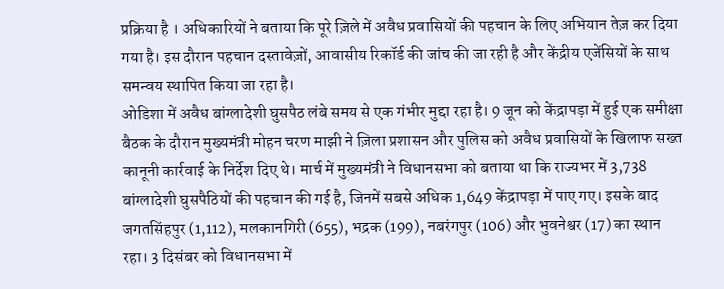प्रक्रिया है । अधिकारियों ने बताया कि पूरे ज़िले में अवैध प्रवासियों की पहचान के लिए अभियान तेज़ कर दिया गया है। इस दौरान पहचान दस्तावेज़ों, आवासीय रिकॉर्ड की जांच की जा रही है और केंद्रीय एजेंसियों के साथ समन्वय स्थापित किया जा रहा है।
ओडिशा में अवैध बांग्लादेशी घुसपैठ लंबे समय से एक गंभीर मुद्दा रहा है। 9 जून को केंद्रापड़ा में हुई एक समीक्षा बैठक के दौरान मुख्यमंत्री मोहन चरण माझी ने ज़िला प्रशासन और पुलिस को अवैध प्रवासियों के खिलाफ सख्त कानूनी कार्रवाई के निर्देश दिए थे। मार्च में मुख्यमंत्री ने विधानसभा को बताया था कि राज्यभर में 3,738 बांग्लादेशी घुसपैठियों की पहचान की गई है, जिनमें सबसे अधिक 1,649 केंद्रापड़ा में पाए गए। इसके बाद जगतसिंहपुर (1,112), मलकानगिरी (655), भद्रक (199), नबरंगपुर (106) और भुवनेश्वर (17) का स्थान रहा। 3 दिसंबर को विधानसभा में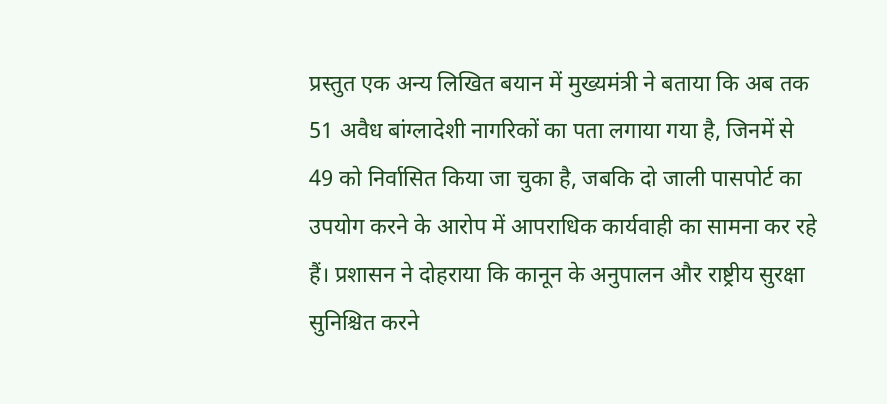प्रस्तुत एक अन्य लिखित बयान में मुख्यमंत्री ने बताया कि अब तक 51 अवैध बांग्लादेशी नागरिकों का पता लगाया गया है, जिनमें से 49 को निर्वासित किया जा चुका है, जबकि दो जाली पासपोर्ट का उपयोग करने के आरोप में आपराधिक कार्यवाही का सामना कर रहे हैं। प्रशासन ने दोहराया कि कानून के अनुपालन और राष्ट्रीय सुरक्षा सुनिश्चित करने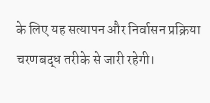के लिए यह सत्यापन और निर्वासन प्रक्रिया चरणबद्ध तरीके से जारी रहेगी।